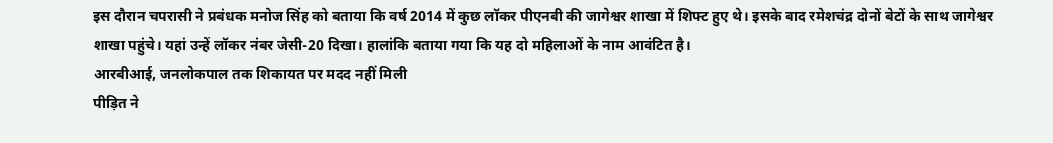इस दौरान चपरासी ने प्रबंधक मनोज सिंह को बताया कि वर्ष 2014 में कुछ लॉकर पीएनबी की जागेश्वर शाखा में शिफ्ट हुए थे। इसके बाद रमेशचंद्र दोनों बेटों के साथ जागेश्वर शाखा पहुंचे। यहां उन्हें लॉकर नंबर जेसी-20 दिखा। हालांकि बताया गया कि यह दो महिलाओं के नाम आवंटित है।
आरबीआई, जनलोकपाल तक शिकायत पर मदद नहीं मिली
पीड़ित ने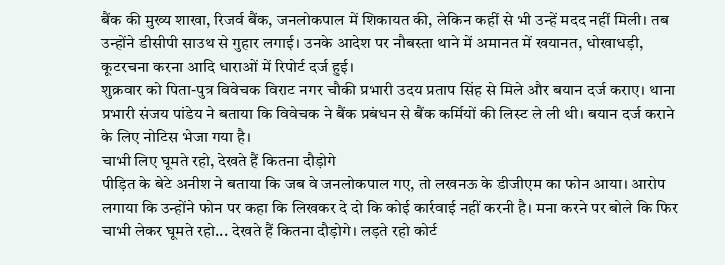बैंक की मुख्य शाखा, रिजर्व बैंक, जनलोकपाल में शिकायत की, लेकिन कहीं से भी उन्हें मदद नहीं मिली। तब उन्होंने डीसीपी साउथ से गुहार लगाई। उनके आदेश पर नौबस्ता थाने में अमानत में खयानत, धोखाधड़ी, कूटरचना करना आदि धाराओं में रिपोर्ट दर्ज हुई।
शुक्रवार को पिता-पुत्र विवेचक विराट नगर चौकी प्रभारी उदय प्रताप सिंह से मिले और बयान दर्ज कराए। थाना प्रभारी संजय पांडेय ने बताया कि विवेचक ने बैंक प्रबंधन से बैंक कर्मियों की लिस्ट ले ली थी। बयान दर्ज कराने के लिए नोटिस भेजा गया है।
चाभी लिए घूमते रहो, देखते हैं कितना दौड़ोगे
पीड़ित के बेटे अनीश ने बताया कि जब वे जनलोकपाल गए, तो लखनऊ के डीजीएम का फोन आया। आरोप लगाया कि उन्होंने फोन पर कहा कि लिखकर दे दो कि कोई कार्रवाई नहीं करनी है। मना करने पर बोले कि फिर चाभी लेकर घूमते रहो... देखते हैं कितना दौड़ोगे। लड़ते रहो कोर्ट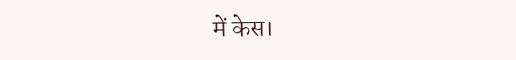में केस।